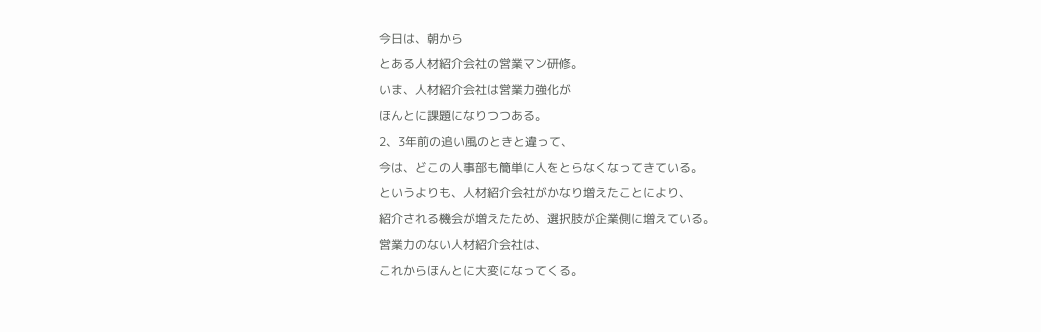今日は、朝から
とある人材紹介会社の営業マン研修。
いま、人材紹介会社は営業力強化が
ほんとに課題になりつつある。
2、3年前の追い風のときと違って、
今は、どこの人事部も簡単に人をとらなくなってきている。
というよりも、人材紹介会社がかなり増えたことにより、
紹介される機会が増えたため、選択肢が企業側に増えている。
営業力のない人材紹介会社は、
これからほんとに大変になってくる。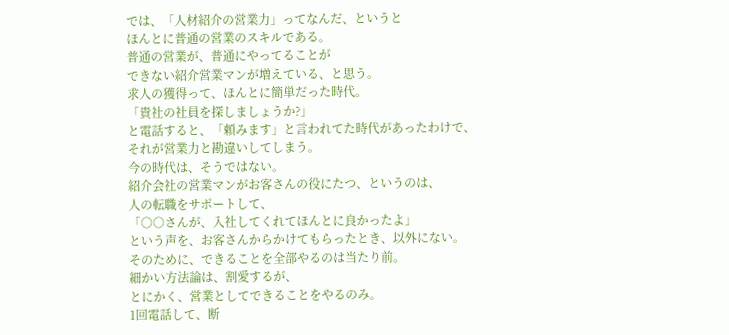では、「人材紹介の営業力」ってなんだ、というと
ほんとに普通の営業のスキルである。
普通の営業が、普通にやってることが
できない紹介営業マンが増えている、と思う。
求人の獲得って、ほんとに簡単だった時代。
「貴社の社員を探しましょうか?」
と電話すると、「頼みます」と言われてた時代があったわけで、
それが営業力と勘違いしてしまう。
今の時代は、そうではない。
紹介会社の営業マンがお客さんの役にたつ、というのは、
人の転職をサポートして、
「○○さんが、入社してくれてほんとに良かったよ」
という声を、お客さんからかけてもらったとき、以外にない。
そのために、できることを全部やるのは当たり前。
細かい方法論は、割愛するが、
とにかく、営業としてできることをやるのみ。
1回電話して、断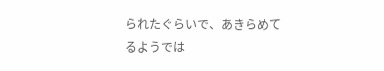られたぐらいで、あきらめてるようでは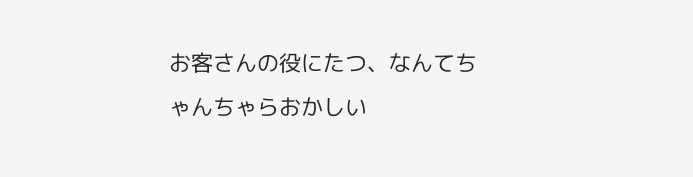お客さんの役にたつ、なんてちゃんちゃらおかしい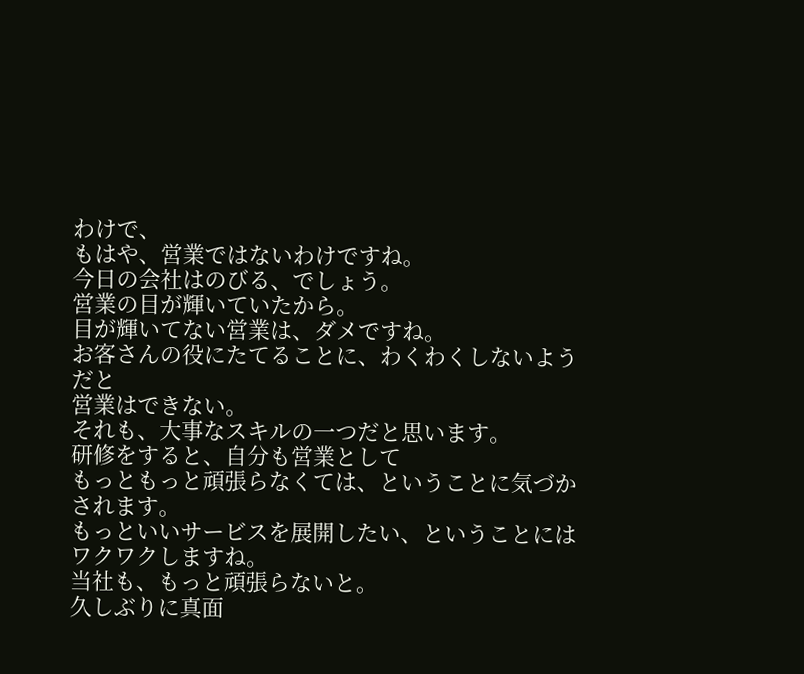わけで、
もはや、営業ではないわけですね。
今日の会社はのびる、でしょう。
営業の目が輝いていたから。
目が輝いてない営業は、ダメですね。
お客さんの役にたてることに、わくわくしないようだと
営業はできない。
それも、大事なスキルの一つだと思います。
研修をすると、自分も営業として
もっともっと頑張らなくては、ということに気づかされます。
もっといいサービスを展開したい、ということには
ワクワクしますね。
当社も、もっと頑張らないと。
久しぶりに真面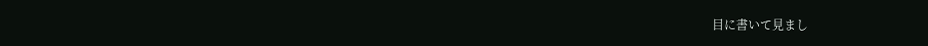目に書いて見まし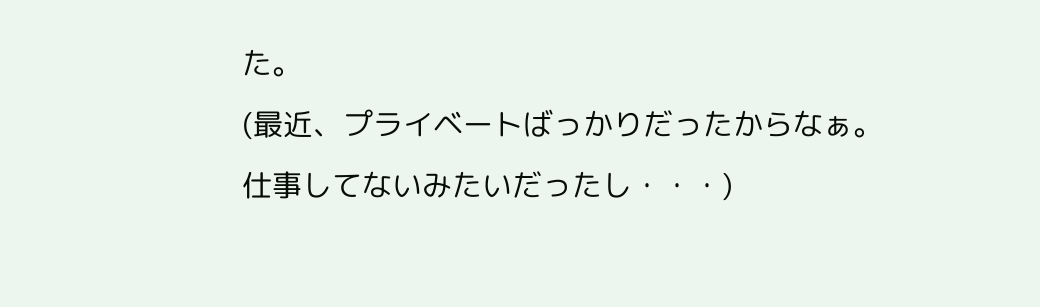た。
(最近、プライベートばっかりだったからなぁ。
仕事してないみたいだったし・・・)